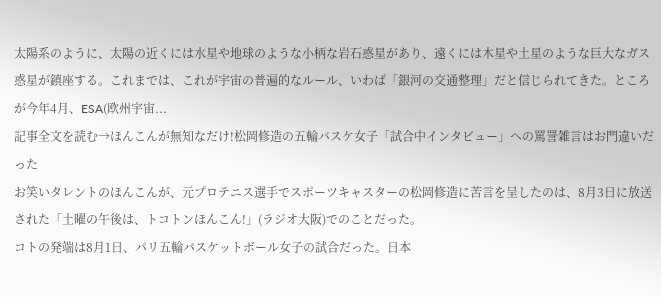太陽系のように、太陽の近くには水星や地球のような小柄な岩石惑星があり、遠くには木星や土星のような巨大なガス惑星が鎮座する。これまでは、これが宇宙の普遍的なルール、いわば「銀河の交通整理」だと信じられてきた。ところが今年4月、ESA(欧州宇宙...
記事全文を読む→ほんこんが無知なだけ!松岡修造の五輪バスケ女子「試合中インタビュー」への罵詈雑言はお門違いだった
お笑いタレントのほんこんが、元プロテニス選手でスポーツキャスターの松岡修造に苦言を呈したのは、8月3日に放送された「土曜の午後は、トコトンほんこん!」(ラジオ大阪)でのことだった。
コトの発端は8月1日、パリ五輪バスケットボール女子の試合だった。日本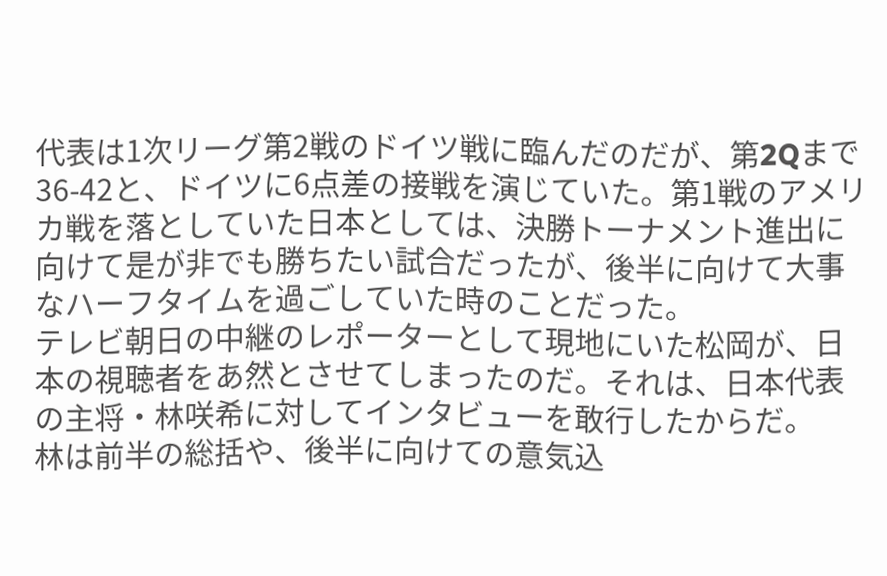代表は1次リーグ第2戦のドイツ戦に臨んだのだが、第2Qまで36-42と、ドイツに6点差の接戦を演じていた。第1戦のアメリカ戦を落としていた日本としては、決勝トーナメント進出に向けて是が非でも勝ちたい試合だったが、後半に向けて大事なハーフタイムを過ごしていた時のことだった。
テレビ朝日の中継のレポーターとして現地にいた松岡が、日本の視聴者をあ然とさせてしまったのだ。それは、日本代表の主将・林咲希に対してインタビューを敢行したからだ。
林は前半の総括や、後半に向けての意気込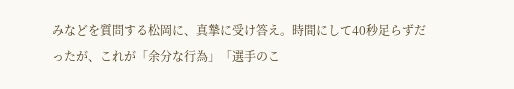みなどを質問する松岡に、真摯に受け答え。時間にして40秒足らずだったが、これが「余分な行為」「選手のこ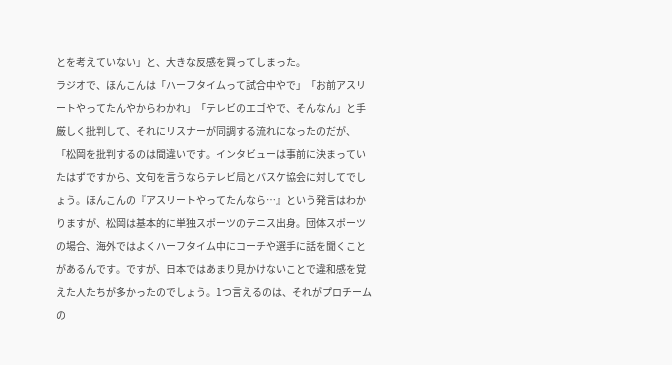とを考えていない」と、大きな反感を買ってしまった。
ラジオで、ほんこんは「ハーフタイムって試合中やで」「お前アスリートやってたんやからわかれ」「テレビのエゴやで、そんなん」と手厳しく批判して、それにリスナーが同調する流れになったのだが、
「松岡を批判するのは間違いです。インタビューは事前に決まっていたはずですから、文句を言うならテレビ局とバスケ協会に対してでしょう。ほんこんの『アスリートやってたんなら…』という発言はわかりますが、松岡は基本的に単独スポーツのテニス出身。団体スポーツの場合、海外ではよくハーフタイム中にコーチや選手に話を聞くことがあるんです。ですが、日本ではあまり見かけないことで違和感を覚えた人たちが多かったのでしょう。1つ言えるのは、それがプロチームの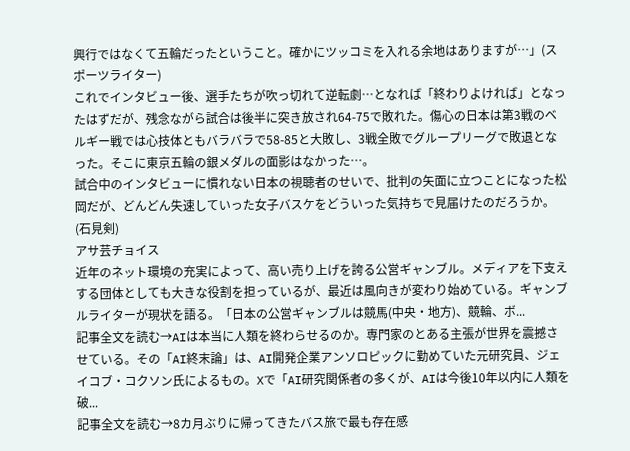興行ではなくて五輪だったということ。確かにツッコミを入れる余地はありますが…」(スポーツライター)
これでインタビュー後、選手たちが吹っ切れて逆転劇…となれば「終わりよければ」となったはずだが、残念ながら試合は後半に突き放され64-75で敗れた。傷心の日本は第3戦のベルギー戦では心技体ともバラバラで58-85と大敗し、3戦全敗でグループリーグで敗退となった。そこに東京五輪の銀メダルの面影はなかった…。
試合中のインタビューに慣れない日本の視聴者のせいで、批判の矢面に立つことになった松岡だが、どんどん失速していった女子バスケをどういった気持ちで見届けたのだろうか。
(石見剣)
アサ芸チョイス
近年のネット環境の充実によって、高い売り上げを誇る公営ギャンブル。メディアを下支えする団体としても大きな役割を担っているが、最近は風向きが変わり始めている。ギャンブルライターが現状を語る。「日本の公営ギャンブルは競馬(中央・地方)、競輪、ボ...
記事全文を読む→AIは本当に人類を終わらせるのか。専門家のとある主張が世界を震撼させている。その「AI終末論」は、AI開発企業アンソロピックに勤めていた元研究員、ジェイコブ・コクソン氏によるもの。Xで「AI研究関係者の多くが、AIは今後10年以内に人類を破...
記事全文を読む→8カ月ぶりに帰ってきたバス旅で最も存在感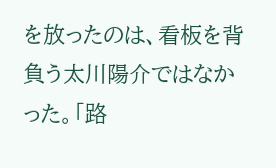を放ったのは、看板を背負う太川陽介ではなかった。「路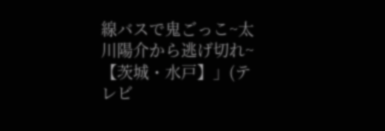線バスで鬼ごっこ~太川陽介から逃げ切れ~【茨城・水戸】」(テレビ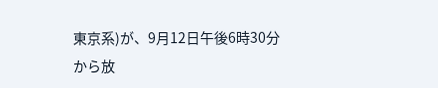東京系)が、9月12日午後6時30分から放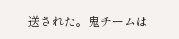送された。鬼チームは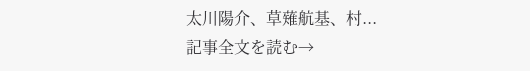太川陽介、草薙航基、村...
記事全文を読む→